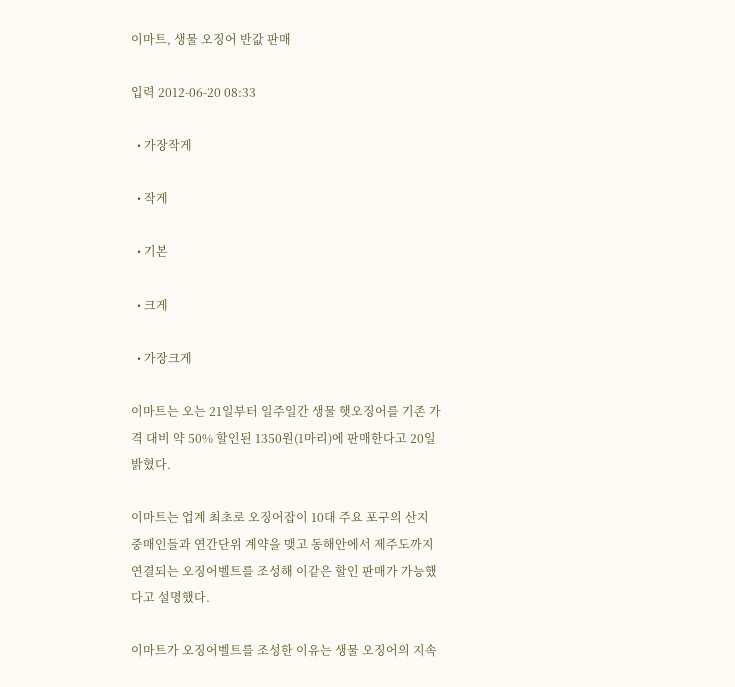이마트, 생물 오징어 반값 판매

입력 2012-06-20 08:33

  • 가장작게

  • 작게

  • 기본

  • 크게

  • 가장크게

이마트는 오는 21일부터 일주일간 생물 햇오징어를 기존 가격 대비 약 50% 할인된 1350원(1마리)에 판매한다고 20일 밝혔다.

이마트는 업계 최초로 오징어잡이 10대 주요 포구의 산지 중매인들과 연간단위 계약을 맺고 동해안에서 제주도까지 연결되는 오징어벨트를 조성해 이같은 할인 판매가 가능했다고 설명했다.

이마트가 오징어벨트를 조성한 이유는 생물 오징어의 지속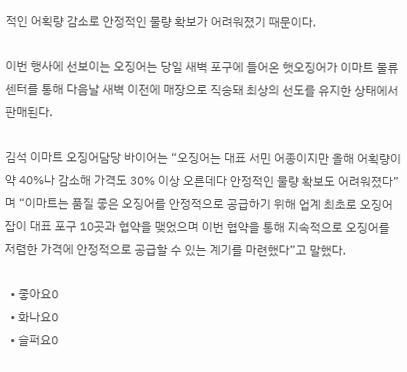적인 어획량 감소로 안정적인 물량 확보가 어려워졌기 때문이다.

이번 행사에 선보이는 오징어는 당일 새벽 포구에 들어온 햇오징어가 이마트 물류센터를 통해 다음날 새벽 이전에 매장으로 직송돼 최상의 선도를 유지한 상태에서 판매된다.

김석 이마트 오징어담당 바이어는 “오징어는 대표 서민 어종이지만 올해 어획량이 약 40%나 감소해 가격도 30% 이상 오른데다 안정적인 물량 확보도 어려워졌다”며 “이마트는 품질 좋은 오징어를 안정적으로 공급하기 위해 업계 최초로 오징어잡이 대표 포구 10곳과 협약을 맺었으며 이번 협약을 통해 지속적으로 오징어를 저렴한 가격에 안정적으로 공급할 수 있는 계기를 마련했다”고 말했다.

  • 좋아요0
  • 화나요0
  • 슬퍼요0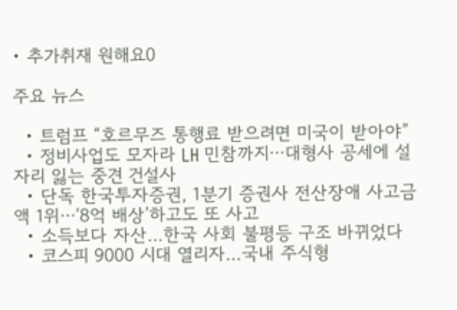• 추가취재 원해요0

주요 뉴스

  • 트럼프 “호르무즈 통행료 받으려면 미국이 받아야”
  • 정비사업도 모자라 LH 민참까지⋯대형사 공세에 설 자리 잃는 중견 건설사
  • 단독 한국투자증권, 1분기 증권사 전산장애 사고금액 1위⋯‘8억 배상’하고도 또 사고
  • 소득보다 자산…한국 사회 불평등 구조 바뀌었다
  • 코스피 9000 시대 열리자…국내 주식형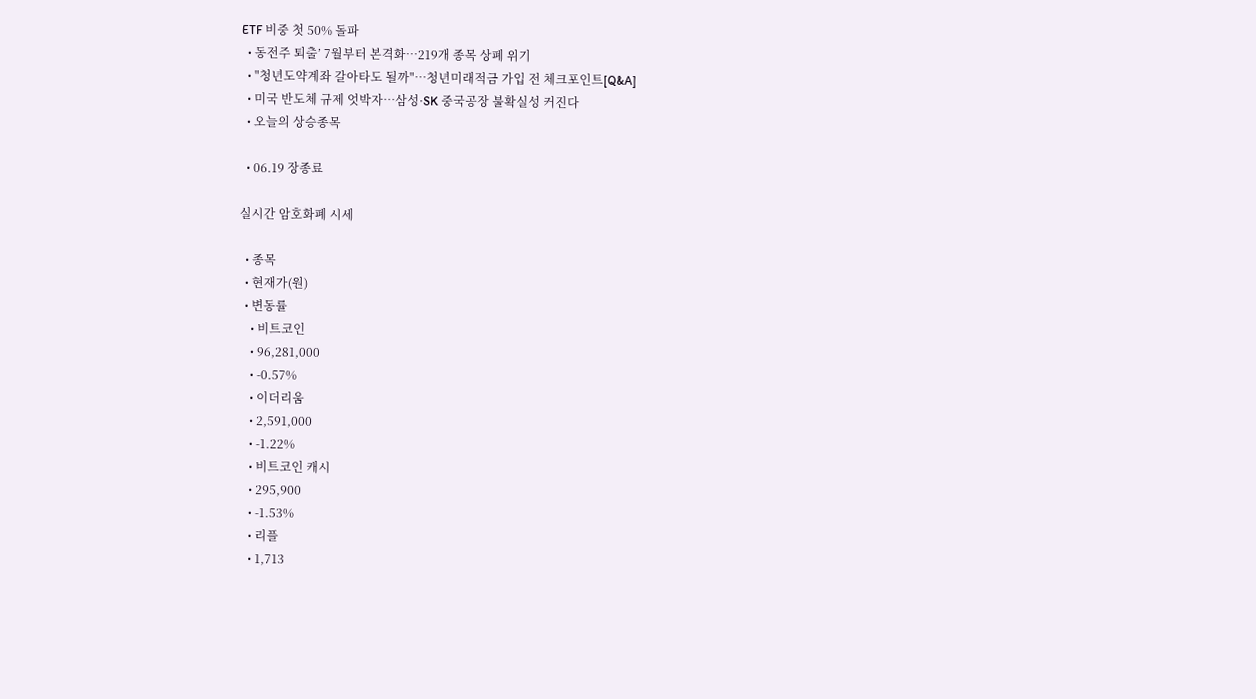ETF 비중 첫 50% 돌파
  • 동전주 퇴출’ 7월부터 본격화…219개 종목 상폐 위기
  • "청년도약계좌 갈아타도 될까"…청년미래적금 가입 전 체크포인트[Q&A]
  • 미국 반도체 규제 엇박자…삼성·SK 중국공장 불확실성 커진다
  • 오늘의 상승종목

  • 06.19 장종료

실시간 암호화폐 시세

  • 종목
  • 현재가(원)
  • 변동률
    • 비트코인
    • 96,281,000
    • -0.57%
    • 이더리움
    • 2,591,000
    • -1.22%
    • 비트코인 캐시
    • 295,900
    • -1.53%
    • 리플
    • 1,713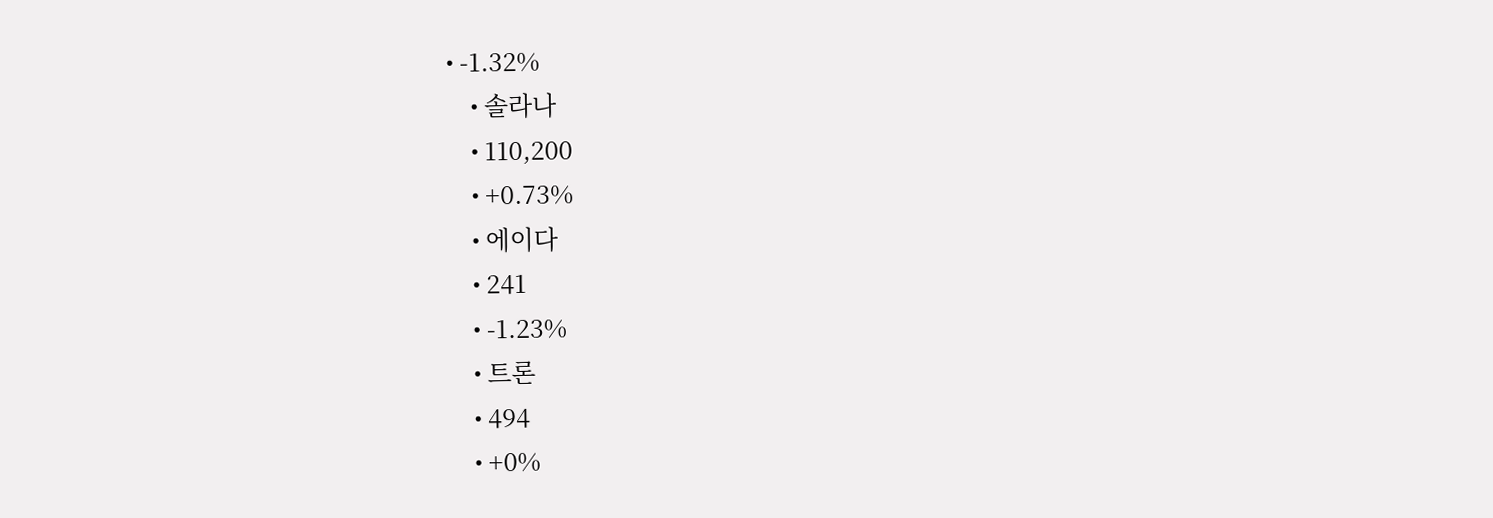• -1.32%
    • 솔라나
    • 110,200
    • +0.73%
    • 에이다
    • 241
    • -1.23%
    • 트론
    • 494
    • +0%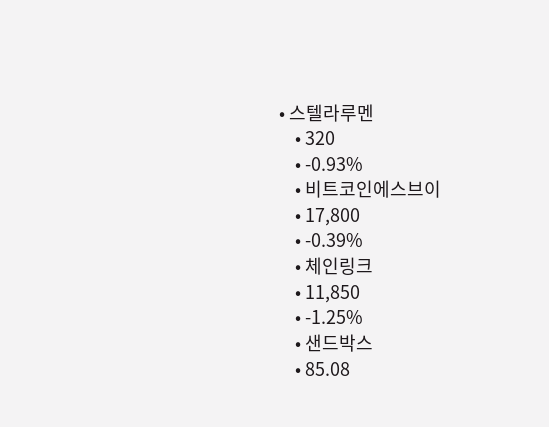• 스텔라루멘
    • 320
    • -0.93%
    • 비트코인에스브이
    • 17,800
    • -0.39%
    • 체인링크
    • 11,850
    • -1.25%
    • 샌드박스
    • 85.08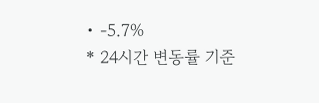• -5.7%
* 24시간 변동률 기준